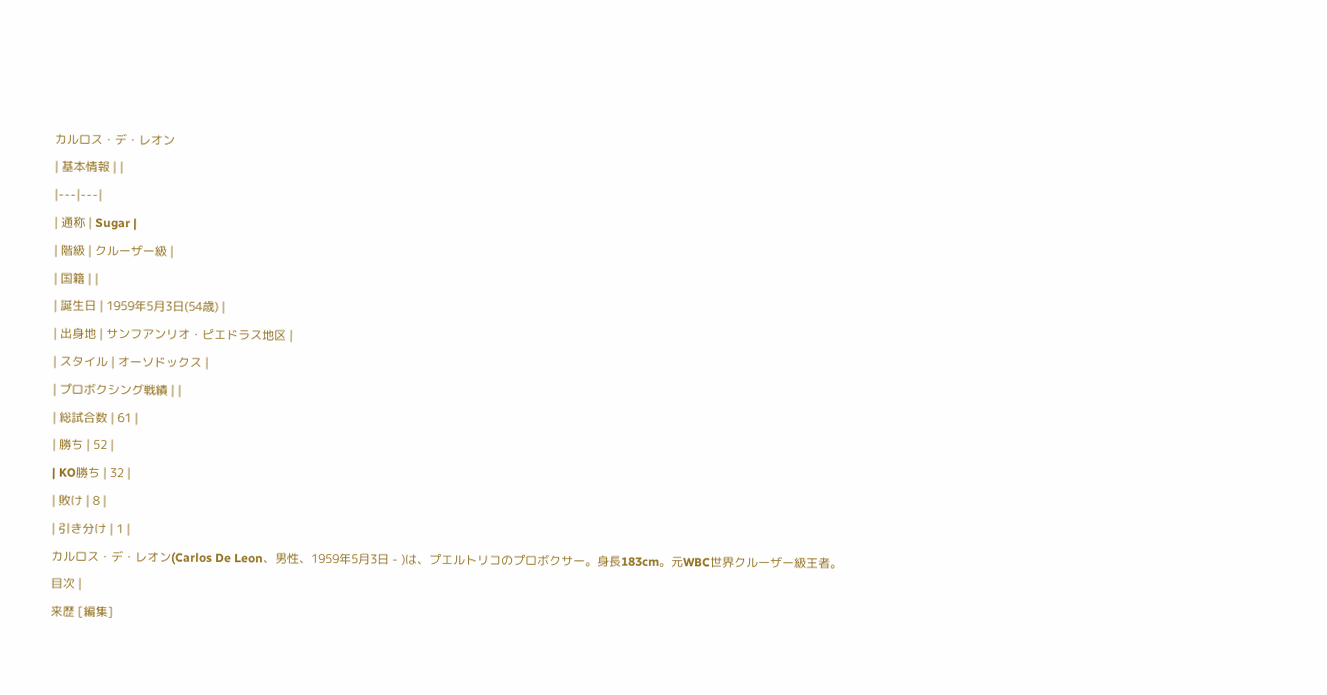カルロス・デ・レオン
| 基本情報 | |
|---|---|
| 通称 | Sugar |
| 階級 | クルーザー級 |
| 国籍 | |
| 誕生日 | 1959年5月3日(54歳) |
| 出身地 | サンフアンリオ・ピエドラス地区 |
| スタイル | オーソドックス |
| プロボクシング戦績 | |
| 総試合数 | 61 |
| 勝ち | 52 |
| KO勝ち | 32 |
| 敗け | 8 |
| 引き分け | 1 |
カルロス・デ・レオン(Carlos De Leon、男性、1959年5月3日 - )は、プエルトリコのプロボクサー。身長183cm。元WBC世界クルーザー級王者。
目次 |
来歴 [編集]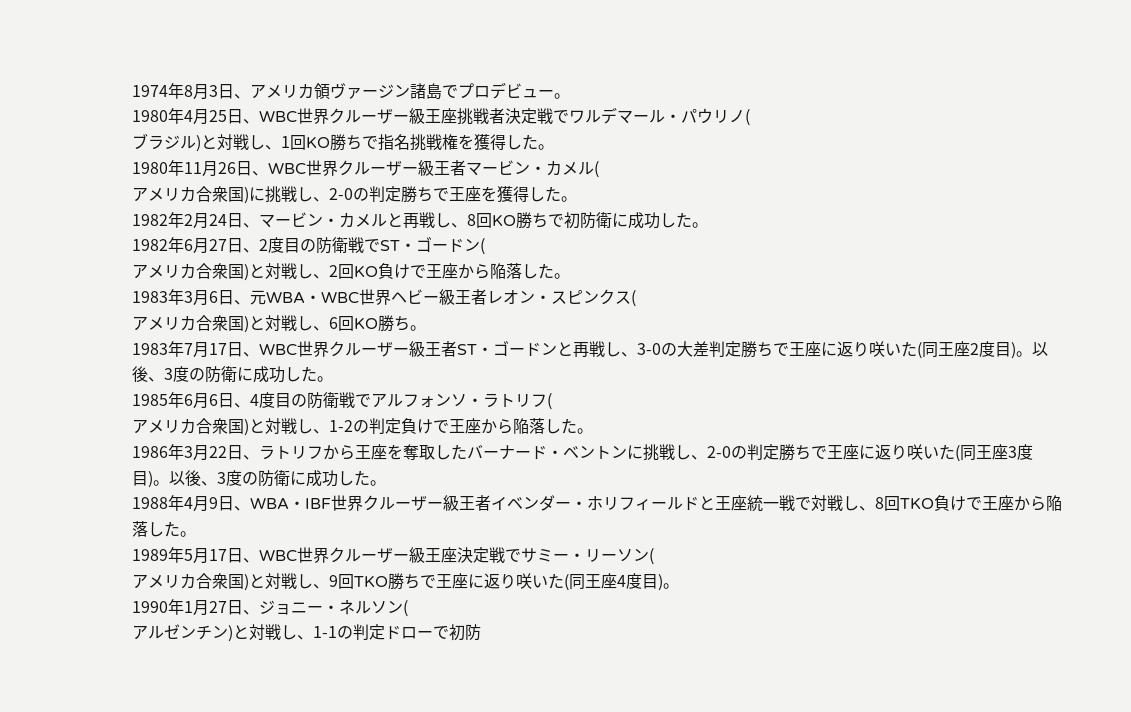1974年8月3日、アメリカ領ヴァージン諸島でプロデビュー。
1980年4月25日、WBC世界クルーザー級王座挑戦者決定戦でワルデマール・パウリノ(
ブラジル)と対戦し、1回KO勝ちで指名挑戦権を獲得した。
1980年11月26日、WBC世界クルーザー級王者マービン・カメル(
アメリカ合衆国)に挑戦し、2-0の判定勝ちで王座を獲得した。
1982年2月24日、マービン・カメルと再戦し、8回KO勝ちで初防衛に成功した。
1982年6月27日、2度目の防衛戦でST・ゴードン(
アメリカ合衆国)と対戦し、2回KO負けで王座から陥落した。
1983年3月6日、元WBA・WBC世界ヘビー級王者レオン・スピンクス(
アメリカ合衆国)と対戦し、6回KO勝ち。
1983年7月17日、WBC世界クルーザー級王者ST・ゴードンと再戦し、3-0の大差判定勝ちで王座に返り咲いた(同王座2度目)。以後、3度の防衛に成功した。
1985年6月6日、4度目の防衛戦でアルフォンソ・ラトリフ(
アメリカ合衆国)と対戦し、1-2の判定負けで王座から陥落した。
1986年3月22日、ラトリフから王座を奪取したバーナード・ベントンに挑戦し、2-0の判定勝ちで王座に返り咲いた(同王座3度目)。以後、3度の防衛に成功した。
1988年4月9日、WBA・IBF世界クルーザー級王者イベンダー・ホリフィールドと王座統一戦で対戦し、8回TKO負けで王座から陥落した。
1989年5月17日、WBC世界クルーザー級王座決定戦でサミー・リーソン(
アメリカ合衆国)と対戦し、9回TKO勝ちで王座に返り咲いた(同王座4度目)。
1990年1月27日、ジョニー・ネルソン(
アルゼンチン)と対戦し、1-1の判定ドローで初防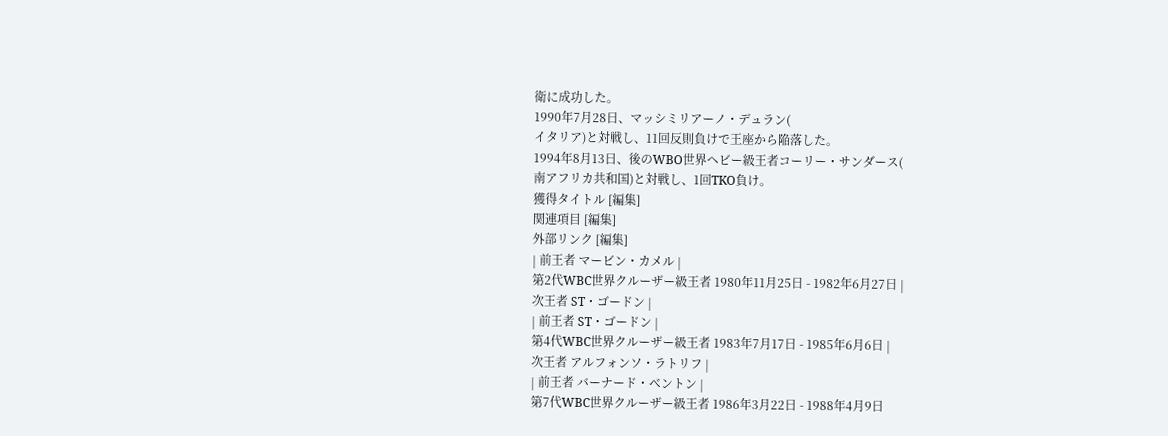衛に成功した。
1990年7月28日、マッシミリアーノ・デュラン(
イタリア)と対戦し、11回反則負けで王座から陥落した。
1994年8月13日、後のWBO世界ヘビー級王者コーリー・サンダース(
南アフリカ共和国)と対戦し、1回TKO負け。
獲得タイトル [編集]
関連項目 [編集]
外部リンク [編集]
| 前王者 マービン・カメル |
第2代WBC世界クルーザー級王者 1980年11月25日 - 1982年6月27日 |
次王者 ST・ゴードン |
| 前王者 ST・ゴードン |
第4代WBC世界クルーザー級王者 1983年7月17日 - 1985年6月6日 |
次王者 アルフォンソ・ラトリフ |
| 前王者 バーナード・ベントン |
第7代WBC世界クルーザー級王者 1986年3月22日 - 1988年4月9日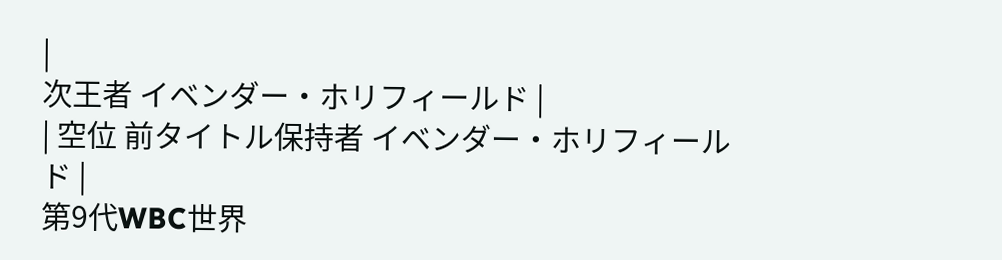|
次王者 イベンダー・ホリフィールド |
| 空位 前タイトル保持者 イベンダー・ホリフィールド |
第9代WBC世界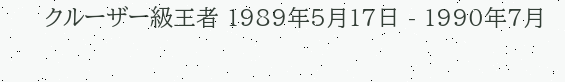クルーザー級王者 1989年5月17日 - 1990年7月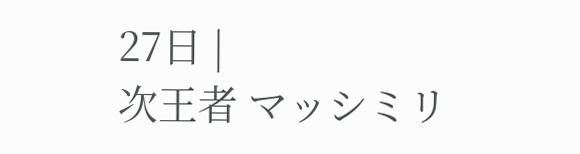27日 |
次王者 マッシミリ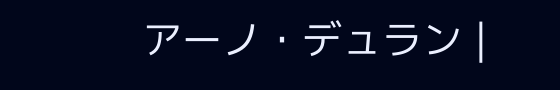アーノ・デュラン |